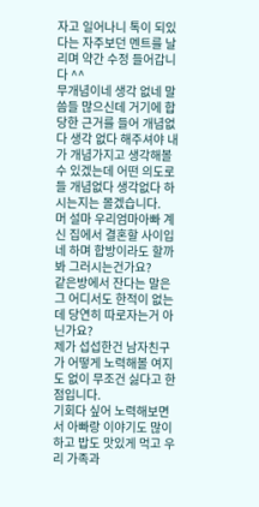자고 일어나니 톡이 되있다는 자주보던 멘트를 날리며 약간 수정 들어갑니다 ^^
무개념이네 생각 없네 말씀들 많으신데 거기에 합당한 근거를 들어 개념없다 생각 없다 해주셔야 내가 개념가지고 생각해볼 수 있겠는데 어떤 의도로들 개념없다 생각없다 하시는지는 몰겠습니다.
머 설마 우리엄마아빠 계신 집에서 결혼할 사이입네 하며 합방이라도 할까봐 그러시는건가요?
같은방에서 잔다는 말은 그 어디서도 한적이 없는데 당연히 따로자는거 아닌가요?
제가 섭섭한건 남자친구가 어떻게 노력해볼 여지도 없이 무조건 싫다고 한점입니다.
기회다 싶어 노력해보면서 아빠랑 이야기도 많이하고 밥도 맛있게 먹고 우리 가족과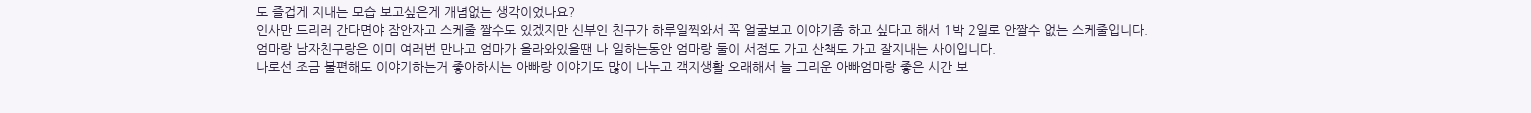도 즐겁게 지내는 모습 보고싶은게 개념없는 생각이었나요?
인사만 드리러 간다면야 잠안자고 스케줄 짤수도 있겠지만 신부인 친구가 하루일찍와서 꼭 얼굴보고 이야기좀 하고 싶다고 해서 1박 2일로 안짤수 없는 스케줄입니다.
엄마랑 남자친구랑은 이미 여러번 만나고 엄마가 올라와있을땐 나 일하는동안 엄마랑 둘이 서점도 가고 산책도 가고 잘지내는 사이입니다.
나로선 조금 불편해도 이야기하는거 좋아하시는 아빠랑 이야기도 많이 나누고 객지생활 오래해서 늘 그리운 아빠엄마랑 좋은 시간 보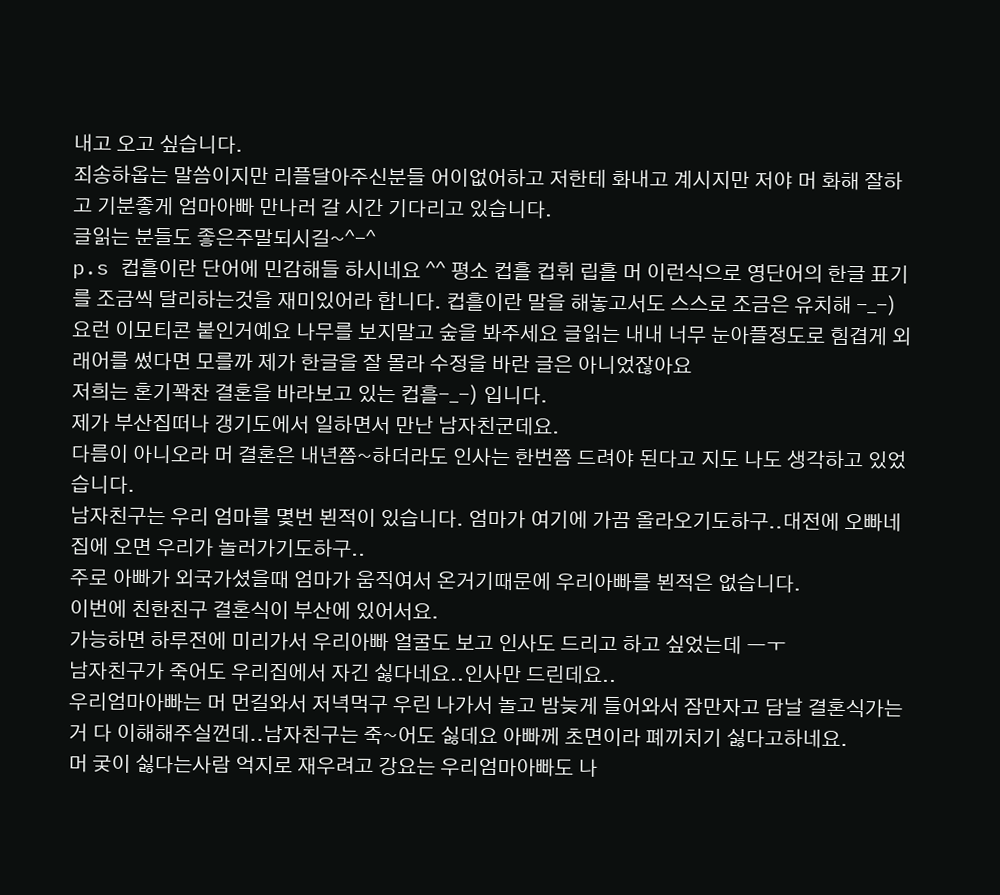내고 오고 싶습니다.
죄송하옵는 말씀이지만 리플달아주신분들 어이없어하고 저한테 화내고 계시지만 저야 머 화해 잘하고 기분좋게 엄마아빠 만나러 갈 시간 기다리고 있습니다.
글읽는 분들도 좋은주말되시길~^-^
p.s 컵흘이란 단어에 민감해들 하시네요 ^^ 평소 컵흘 컵휘 립흘 머 이런식으로 영단어의 한글 표기를 조금씩 달리하는것을 재미있어라 합니다. 컵흘이란 말을 해놓고서도 스스로 조금은 유치해 -_-) 요런 이모티콘 붙인거예요 나무를 보지말고 숲을 봐주세요 글읽는 내내 너무 눈아플정도로 힘겹게 외래어를 썼다면 모를까 제가 한글을 잘 몰라 수정을 바란 글은 아니었잖아요
저희는 혼기꽉찬 결혼을 바라보고 있는 컵흘-_-) 입니다.
제가 부산집떠나 갱기도에서 일하면서 만난 남자친군데요.
다름이 아니오라 머 결혼은 내년쯤~하더라도 인사는 한번쯤 드려야 된다고 지도 나도 생각하고 있었습니다.
남자친구는 우리 엄마를 몇번 뵌적이 있습니다. 엄마가 여기에 가끔 올라오기도하구..대전에 오빠네 집에 오면 우리가 놀러가기도하구..
주로 아빠가 외국가셨을때 엄마가 움직여서 온거기때문에 우리아빠를 뵌적은 없습니다.
이번에 친한친구 결혼식이 부산에 있어서요.
가능하면 하루전에 미리가서 우리아빠 얼굴도 보고 인사도 드리고 하고 싶었는데 ㅡㅜ
남자친구가 죽어도 우리집에서 자긴 싫다네요..인사만 드린데요..
우리엄마아빠는 머 먼길와서 저녁먹구 우린 나가서 놀고 밤늦게 들어와서 잠만자고 담날 결혼식가는거 다 이해해주실껀데..남자친구는 죽~어도 싫데요 아빠께 초면이라 폐끼치기 싫다고하네요.
머 궂이 싫다는사람 억지로 재우려고 강요는 우리엄마아빠도 나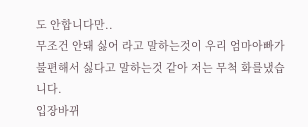도 안합니다만..
무조건 안돼 싫어 라고 말하는것이 우리 엄마아빠가 불편해서 싫다고 말하는것 같아 저는 무척 화를냈습니다.
입장바뀌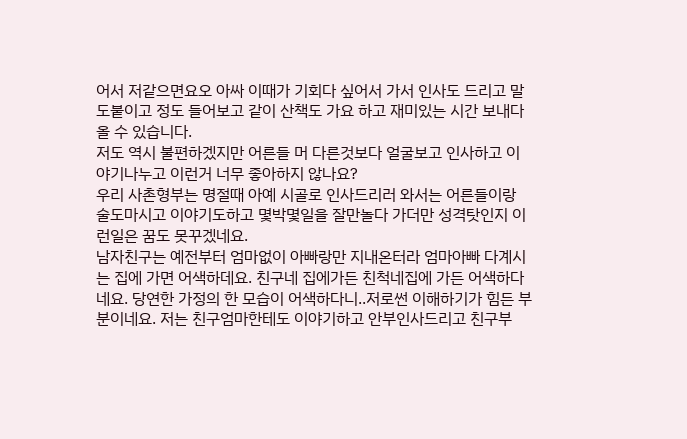어서 저같으면요오 아싸 이때가 기회다 싶어서 가서 인사도 드리고 말도붙이고 정도 들어보고 같이 산책도 가요 하고 재미있는 시간 보내다 올 수 있습니다.
저도 역시 불편하겠지만 어른들 머 다른것보다 얼굴보고 인사하고 이야기나누고 이런거 너무 좋아하지 않나요?
우리 사촌형부는 명절때 아예 시골로 인사드리러 와서는 어른들이랑 술도마시고 이야기도하고 몇박몇일을 잘만놀다 가더만 성격탓인지 이런일은 꿈도 못꾸겠네요.
남자친구는 예전부터 엄마없이 아빠랑만 지내온터라 엄마아빠 다계시는 집에 가면 어색하데요. 친구네 집에가든 친척네집에 가든 어색하다네요. 당연한 가정의 한 모습이 어색하다니..저로썬 이해하기가 힘든 부분이네요. 저는 친구엄마한테도 이야기하고 안부인사드리고 친구부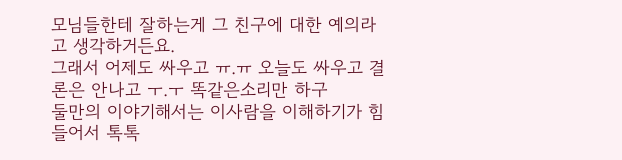모님들한테 잘하는게 그 친구에 대한 예의라고 생각하거든요.
그래서 어제도 싸우고 ㅠ.ㅠ 오늘도 싸우고 결론은 안나고 ㅜ.ㅜ 똑같은소리만 하구
둘만의 이야기해서는 이사람을 이해하기가 힘들어서 톡톡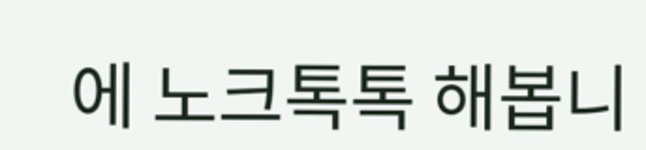에 노크톡톡 해봅니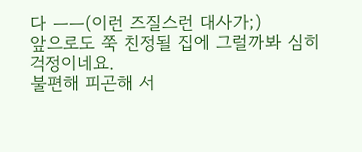다 ㅡㅡ(이런 즈질스런 대사가;)
앞으로도 쭉 친정될 집에 그럴까봐 심히 걱정이네요.
불편해 피곤해 서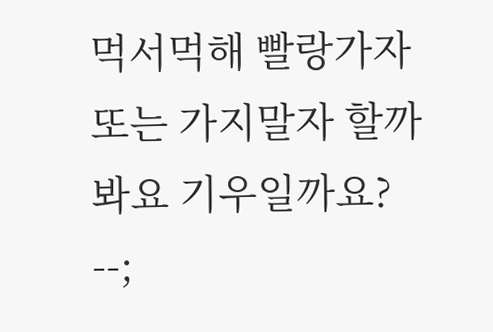먹서먹해 빨랑가자 또는 가지말자 할까봐요 기우일까요? --;